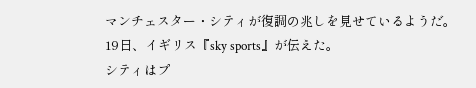マンチェスター・シティが復調の兆しを見せているようだ。19日、イギリス『sky sports』が伝えた。
シティはプ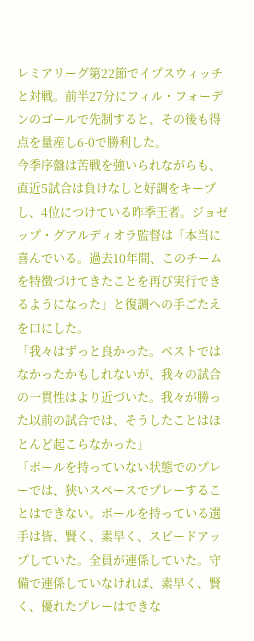レミアリーグ第22節でイプスウィッチと対戦。前半27分にフィル・フォーデンのゴールで先制すると、その後も得点を量産し6-0で勝利した。
今季序盤は苦戦を強いられながらも、直近5試合は負けなしと好調をキープし、4位につけている昨季王者。ジョゼップ・グアルディオラ監督は「本当に喜んでいる。過去10年間、このチームを特徴づけてきたことを再び実行できるようになった」と復調への手ごたえを口にした。
「我々はずっと良かった。ベストではなかったかもしれないが、我々の試合の一貫性はより近づいた。我々が勝った以前の試合では、そうしたことはほとんど起こらなかった」
「ボールを持っていない状態でのプレーでは、狭いスペースでプレーすることはできない。ボールを持っている選手は皆、賢く、素早く、スピードアップしていた。全員が連係していた。守備で連係していなければ、素早く、賢く、優れたプレーはできな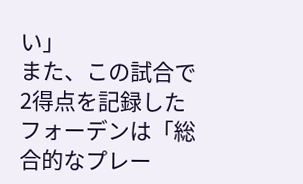い」
また、この試合で2得点を記録したフォーデンは「総合的なプレー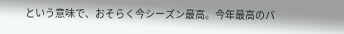という意味で、おそらく今シーズン最高。今年最高のパ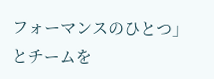フォーマンスのひとつ」とチームを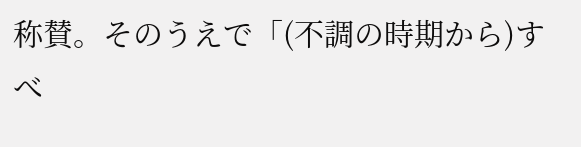称賛。そのうえで「(不調の時期から)すべ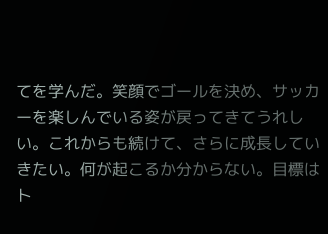てを学んだ。笑顔でゴールを決め、サッカーを楽しんでいる姿が戻ってきてうれしい。これからも続けて、さらに成長していきたい。何が起こるか分からない。目標はト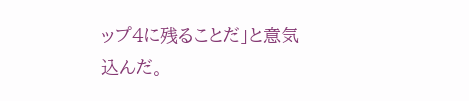ップ4に残ることだ」と意気込んだ。